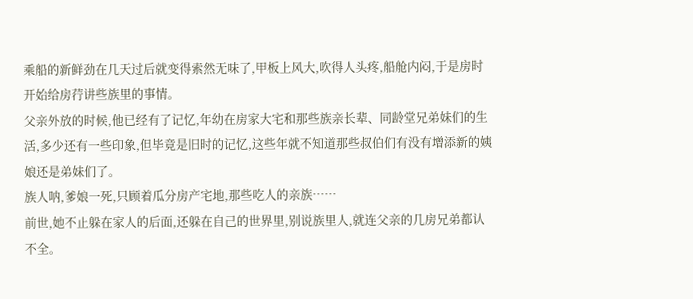乘船的新鲜劲在几天过后就变得索然无味了,甲板上风大,吹得人头疼,船舱内闷,于是房时开始给房荇讲些族里的事情。
父亲外放的时候,他已经有了记忆,年幼在房家大宅和那些族亲长辈、同龄堂兄弟妹们的生活,多少还有一些印象,但毕竟是旧时的记忆,这些年就不知道那些叔伯们有没有增添新的姨娘还是弟妹们了。
族人呐,爹娘一死,只顾着瓜分房产宅地,那些吃人的亲族……
前世,她不止躲在家人的后面,还躲在自己的世界里,别说族里人,就连父亲的几房兄弟都认不全。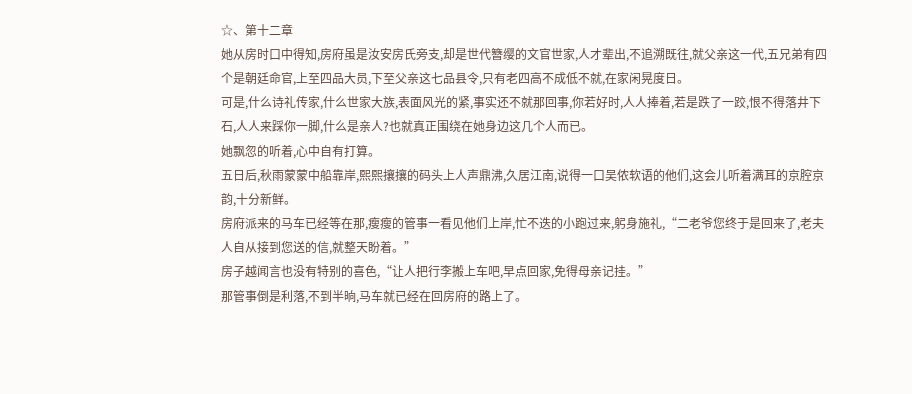☆、第十二章
她从房时口中得知,房府虽是汝安房氏旁支,却是世代簪缨的文官世家,人才辈出,不追溯既往,就父亲这一代,五兄弟有四个是朝廷命官,上至四品大员,下至父亲这七品县令,只有老四高不成低不就,在家闲晃度日。
可是,什么诗礼传家,什么世家大族,表面风光的紧,事实还不就那回事,你若好时,人人捧着,若是跌了一跤,恨不得落井下石,人人来踩你一脚,什么是亲人?也就真正围绕在她身边这几个人而已。
她飘忽的听着,心中自有打算。
五日后,秋雨蒙蒙中船靠岸,熙熙攘攘的码头上人声鼎沸,久居江南,说得一口吴侬软语的他们,这会儿听着满耳的京腔京韵,十分新鲜。
房府派来的马车已经等在那,瘦瘦的管事一看见他们上岸,忙不迭的小跑过来,躬身施礼,“二老爷您终于是回来了,老夫人自从接到您送的信,就整天盼着。”
房子越闻言也没有特别的喜色,“让人把行李搬上车吧,早点回家,免得母亲记挂。”
那管事倒是利落,不到半晌,马车就已经在回房府的路上了。